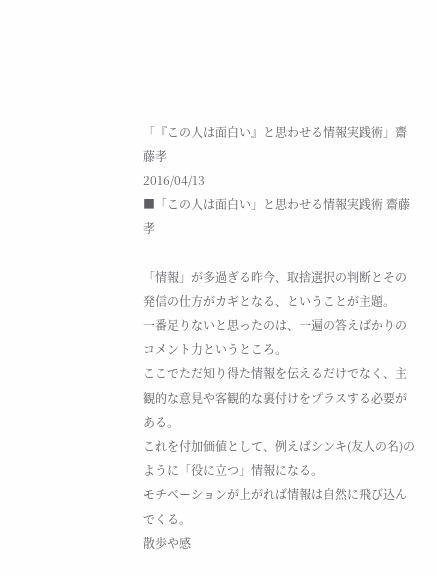「『この人は面白い』と思わせる情報実践術」齋藤孝
2016/04/13
■「この人は面白い」と思わせる情報実践術 齋藤孝

「情報」が多過ぎる昨今、取捨選択の判断とその発信の仕方がカギとなる、ということが主題。
一番足りないと思ったのは、一遍の答えばかりのコメント力というところ。
ここでただ知り得た情報を伝えるだけでなく、主観的な意見や客観的な裏付けをプラスする必要がある。
これを付加価値として、例えばシンキ(友人の名)のように「役に立つ」情報になる。
モチベーションが上がれば情報は自然に飛び込んでくる。
散歩や感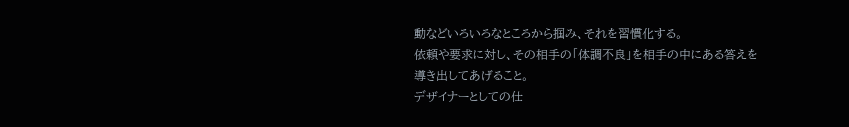動などいろいろなところから掴み、それを習慣化する。
依頼や要求に対し、その相手の「体調不良」を相手の中にある答えを導き出してあげること。
デザイナーとしての仕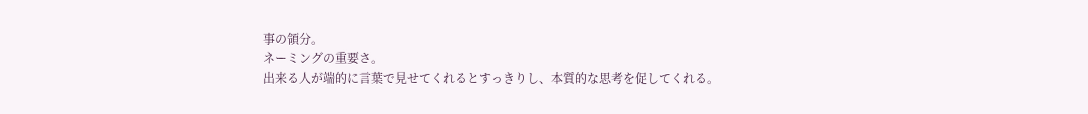事の領分。
ネーミングの重要さ。
出来る人が端的に言葉で見せてくれるとすっきりし、本質的な思考を促してくれる。